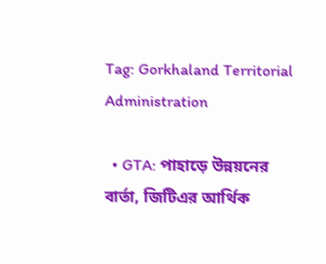Tag: Gorkhaland Territorial Administration

  • GTA: পাহাড়ে উন্নয়নের বার্তা, জিটিএর আর্থিক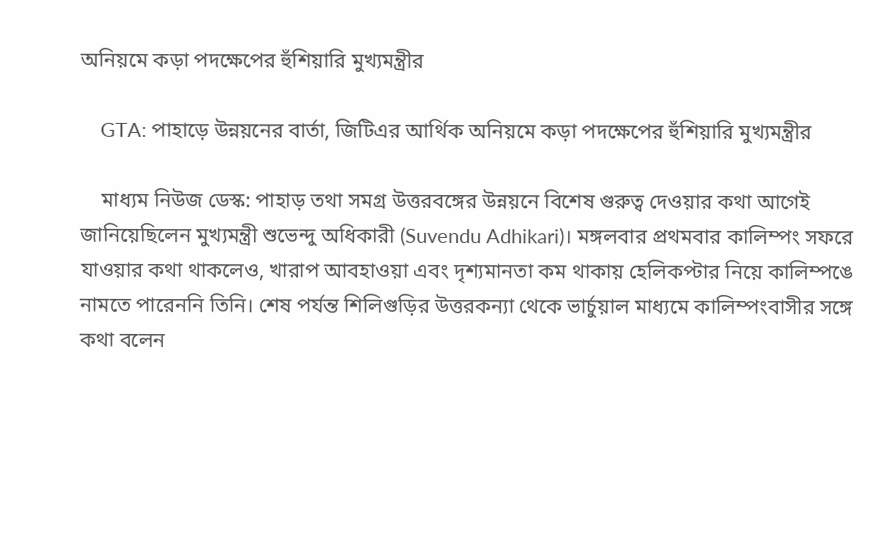অনিয়মে কড়া পদক্ষেপের হুঁশিয়ারি মুখ্যমন্ত্রীর

    GTA: পাহাড়ে উন্নয়নের বার্তা, জিটিএর আর্থিক অনিয়মে কড়া পদক্ষেপের হুঁশিয়ারি মুখ্যমন্ত্রীর

    মাধ্যম নিউজ ডেস্ক: পাহাড় তথা সমগ্র উত্তরবঙ্গের উন্নয়নে বিশেষ গুরুত্ব দেওয়ার কথা আগেই জানিয়েছিলেন মুখ্যমন্ত্রী শুভেন্দু অধিকারী (Suvendu Adhikari)। মঙ্গলবার প্রথমবার কালিম্পং সফরে যাওয়ার কথা থাকলেও, খারাপ আবহাওয়া এবং দৃশ্যমানতা কম থাকায় হেলিকপ্টার নিয়ে কালিম্পঙে নামতে পারেননি তিনি। শেষ পর্যন্ত শিলিগুড়ির উত্তরকন্যা থেকে ভার্চুয়াল মাধ্যমে কালিম্পংবাসীর সঙ্গে কথা বলেন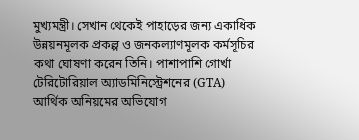মুখ্যমন্ত্রী। সেখান থেকেই পাহাড়ের জন্য একাধিক উন্নয়নমূলক প্রকল্প ও জনকল্যাণমূলক কর্মসূচির কথা ঘোষণা করেন তিনি। পাশাপাশি গোর্খা টেরিটোরিয়াল অ্যাডমিনিস্ট্রেশনের (GTA) আর্থিক অনিয়মের অভিযোগ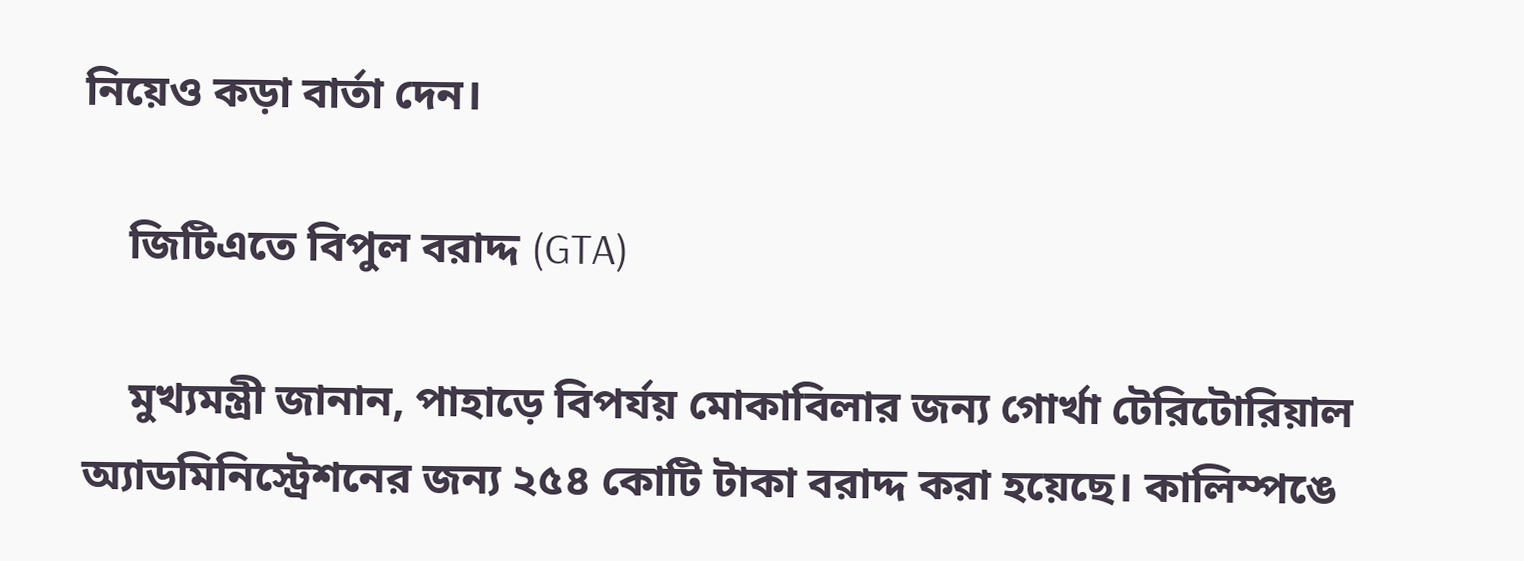নিয়েও কড়া বার্তা দেন।

    জিটিএতে বিপুল বরাদ্দ (GTA)

    মুখ্যমন্ত্রী জানান, পাহাড়ে বিপর্যয় মোকাবিলার জন্য গোর্খা টেরিটোরিয়াল অ্যাডমিনিস্ট্রেশনের জন্য ২৫৪ কোটি টাকা বরাদ্দ করা হয়েছে। কালিম্পঙে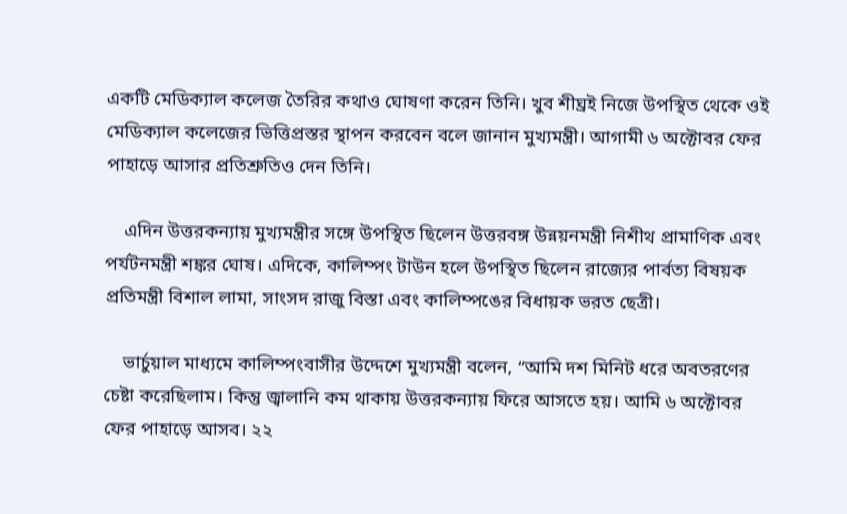একটি মেডিক্যাল কলেজ তৈরির কথাও ঘোষণা করেন তিনি। খুব শীঘ্রই নিজে উপস্থিত থেকে ওই মেডিক্যাল কলেজের ভিত্তিপ্রস্তর স্থাপন করবেন বলে জানান মুখ্যমন্ত্রী। আগামী ৬ অক্টোবর ফের পাহাড়ে আসার প্রতিশ্রুতিও দেন তিনি।

    এদিন উত্তরকন্যায় মুখ্যমন্ত্রীর সঙ্গে উপস্থিত ছিলেন উত্তরবঙ্গ উন্নয়নমন্ত্রী নিশীথ প্রামাণিক এবং পর্যটনমন্ত্রী শঙ্কর ঘোষ। এদিকে, কালিম্পং টাউন হলে উপস্থিত ছিলেন রাজ্যের পার্বত্য বিষয়ক প্রতিমন্ত্রী বিশাল লামা, সাংসদ রাজু বিস্তা এবং কালিম্পঙের বিধায়ক ভরত ছেত্রী।

    ভার্চুয়াল মাধ্যমে কালিম্পংবাসীর উদ্দেশে মুখ্যমন্ত্রী বলেন, “আমি দশ মিনিট ধরে অবতরণের চেষ্টা করেছিলাম। কিন্তু জ্বালানি কম থাকায় উত্তরকন্যায় ফিরে আসতে হয়। আমি ৬ অক্টোবর ফের পাহাড়ে আসব। ২২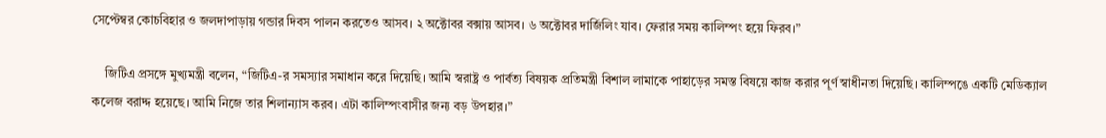সেপ্টেম্বর কোচবিহার ও জলদাপাড়ায় গন্ডার দিবস পালন করতেও আসব। ২ অক্টোবর বক্সায় আসব। ৬ অক্টোবর দার্জিলিং যাব। ফেরার সময় কালিম্পং হয়ে ফিরব।”

    জিটিএ প্রসঙ্গে মুখ্যমন্ত্রী বলেন, “জিটিএ-র সমস্যার সমাধান করে দিয়েছি। আমি স্বরাষ্ট্র ও পার্বত্য বিষয়ক প্রতিমন্ত্রী বিশাল লামাকে পাহাড়ের সমস্ত বিষয়ে কাজ করার পূর্ণ স্বাধীনতা দিয়েছি। কালিম্পঙে একটি মেডিক্যাল কলেজ বরাদ্দ হয়েছে। আমি নিজে তার শিলান্যাস করব। এটা কালিম্পংবাসীর জন্য বড় উপহার।”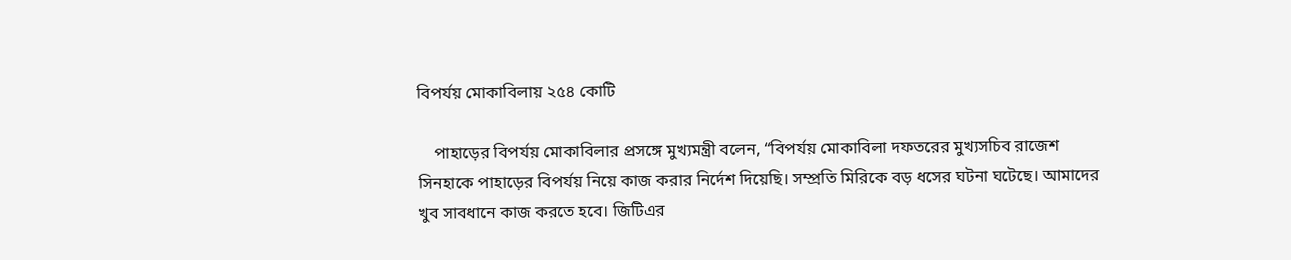বিপর্যয় মোকাবিলায় ২৫৪ কোটি

    পাহাড়ের বিপর্যয় মোকাবিলার প্রসঙ্গে মুখ্যমন্ত্রী বলেন, “বিপর্যয় মোকাবিলা দফতরের মুখ্যসচিব রাজেশ সিনহাকে পাহাড়ের বিপর্যয় নিয়ে কাজ করার নির্দেশ দিয়েছি। সম্প্রতি মিরিকে বড় ধসের ঘটনা ঘটেছে। আমাদের খুব সাবধানে কাজ করতে হবে। জিটিএর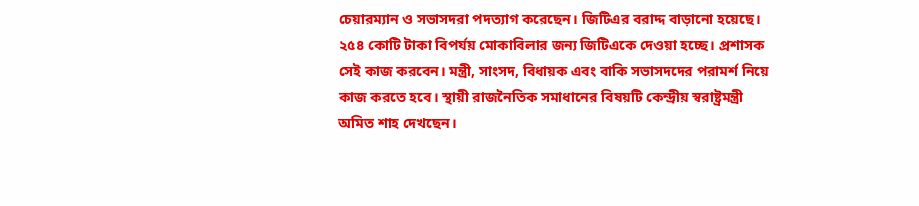চেয়ারম্যান ও সভাসদরা পদত্যাগ করেছেন। জিটিএর বরাদ্দ বাড়ানো হয়েছে। ২৫৪ কোটি টাকা বিপর্যয় মোকাবিলার জন্য জিটিএকে দেওয়া হচ্ছে। প্রশাসক সেই কাজ করবেন। মন্ত্রী, সাংসদ, বিধায়ক এবং বাকি সভাসদদের পরামর্শ নিয়ে কাজ করতে হবে। স্থায়ী রাজনৈতিক সমাধানের বিষয়টি কেন্দ্রীয় স্বরাষ্ট্রমন্ত্রী অমিত শাহ দেখছেন।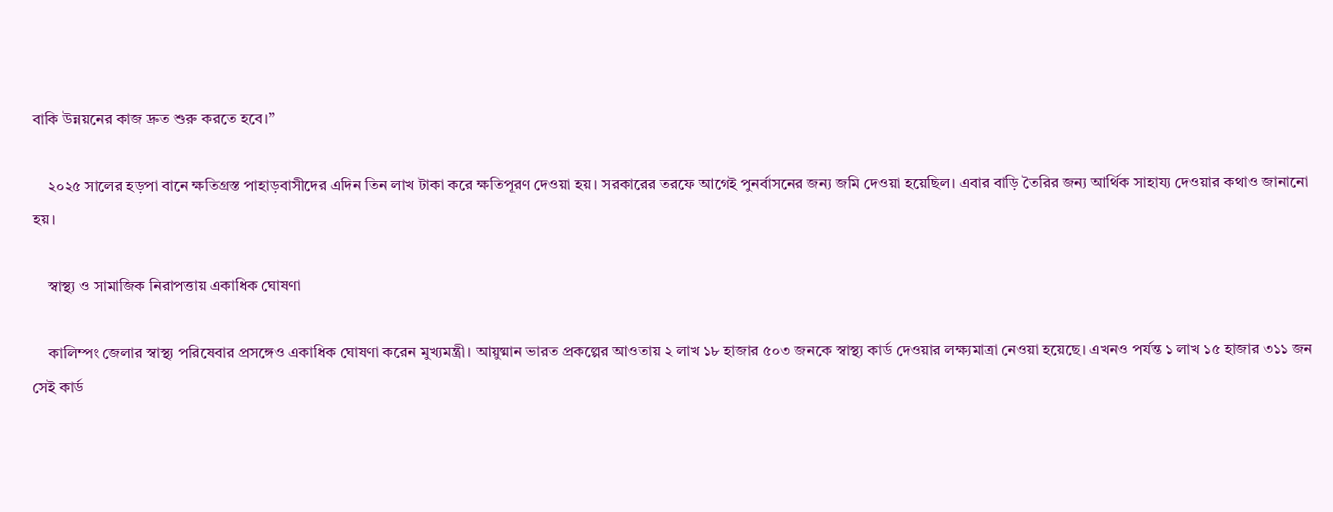বাকি উন্নয়নের কাজ দ্রুত শুরু করতে হবে।”

    ২০২৫ সালের হড়পা বানে ক্ষতিগ্রস্ত পাহাড়বাসীদের এদিন তিন লাখ টাকা করে ক্ষতিপূরণ দেওয়া হয়। সরকারের তরফে আগেই পুনর্বাসনের জন্য জমি দেওয়া হয়েছিল। এবার বাড়ি তৈরির জন্য আর্থিক সাহায্য দেওয়ার কথাও জানানো হয়।

    স্বাস্থ্য ও সামাজিক নিরাপত্তায় একাধিক ঘোষণা

    কালিম্পং জেলার স্বাস্থ্য পরিষেবার প্রসঙ্গেও একাধিক ঘোষণা করেন মুখ্যমন্ত্রী। আয়ুষ্মান ভারত প্রকল্পের আওতায় ২ লাখ ১৮ হাজার ৫০৩ জনকে স্বাস্থ্য কার্ড দেওয়ার লক্ষ্যমাত্রা নেওয়া হয়েছে। এখনও পর্যন্ত ১ লাখ ১৫ হাজার ৩১১ জন সেই কার্ড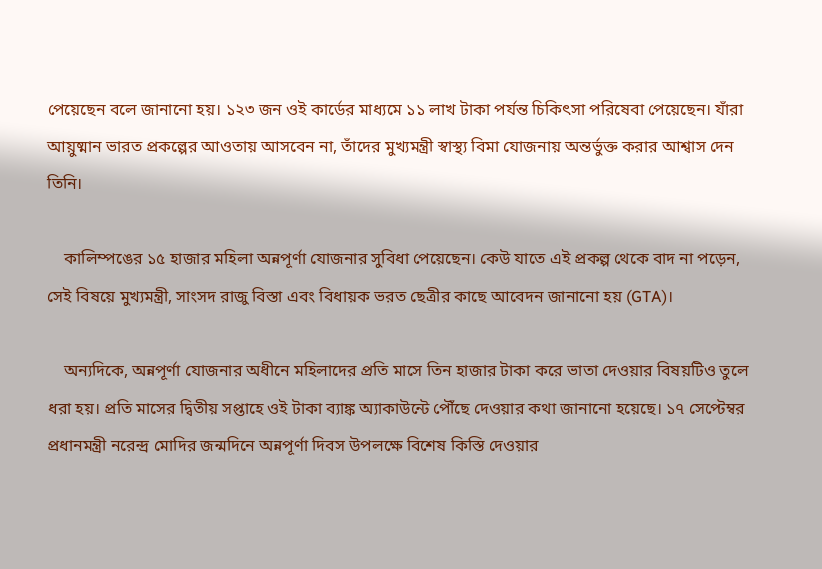পেয়েছেন বলে জানানো হয়। ১২৩ জন ওই কার্ডের মাধ্যমে ১১ লাখ টাকা পর্যন্ত চিকিৎসা পরিষেবা পেয়েছেন। যাঁরা আয়ুষ্মান ভারত প্রকল্পের আওতায় আসবেন না, তাঁদের মুখ্যমন্ত্রী স্বাস্থ্য বিমা যোজনায় অন্তর্ভুক্ত করার আশ্বাস দেন তিনি।

    কালিম্পঙের ১৫ হাজার মহিলা অন্নপূর্ণা যোজনার সুবিধা পেয়েছেন। কেউ যাতে এই প্রকল্প থেকে বাদ না পড়েন, সেই বিষয়ে মুখ্যমন্ত্রী, সাংসদ রাজু বিস্তা এবং বিধায়ক ভরত ছেত্রীর কাছে আবেদন জানানো হয় (GTA)।

    অন্যদিকে, অন্নপূর্ণা যোজনার অধীনে মহিলাদের প্রতি মাসে তিন হাজার টাকা করে ভাতা দেওয়ার বিষয়টিও তুলে ধরা হয়। প্রতি মাসের দ্বিতীয় সপ্তাহে ওই টাকা ব্যাঙ্ক অ্যাকাউন্টে পৌঁছে দেওয়ার কথা জানানো হয়েছে। ১৭ সেপ্টেম্বর প্রধানমন্ত্রী নরেন্দ্র মোদির জন্মদিনে অন্নপূর্ণা দিবস উপলক্ষে বিশেষ কিস্তি দেওয়ার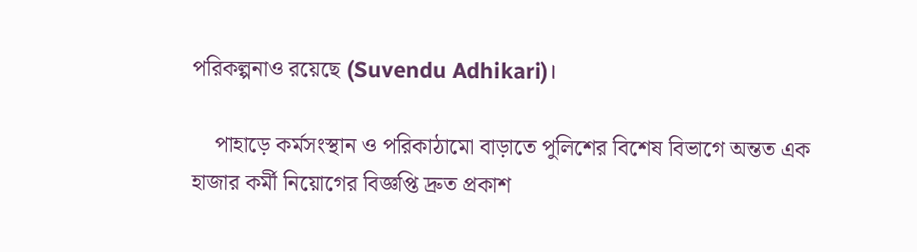পরিকল্পনাও রয়েছে (Suvendu Adhikari)।

    পাহাড়ে কর্মসংস্থান ও পরিকাঠামো বাড়াতে পুলিশের বিশেষ বিভাগে অন্তত এক হাজার কর্মী নিয়োগের বিজ্ঞপ্তি দ্রুত প্রকাশ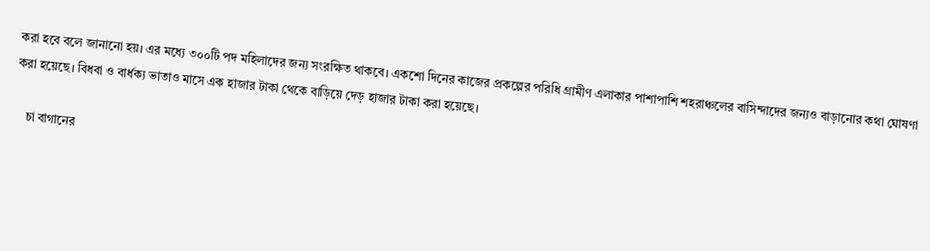করা হবে বলে জানানো হয়। এর মধ্যে ৩০০টি পদ মহিলাদের জন্য সংরক্ষিত থাকবে। একশো দিনের কাজের প্রকল্পের পরিধি গ্রামীণ এলাকার পাশাপাশি শহরাঞ্চলের বাসিন্দাদের জন্যও বাড়ানোর কথা ঘোষণা করা হয়েছে। বিধবা ও বার্ধক্য ভাতাও মাসে এক হাজার টাকা থেকে বাড়িয়ে দেড় হাজার টাকা করা হয়েছে।

    চা বাগানের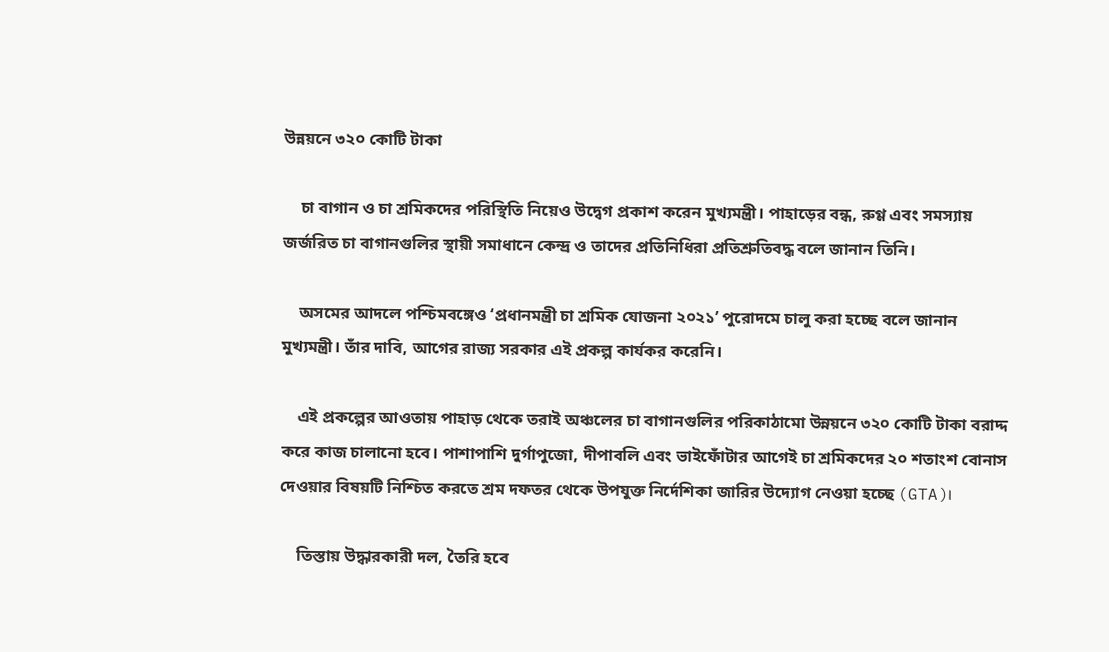উন্নয়নে ৩২০ কোটি টাকা

    চা বাগান ও চা শ্রমিকদের পরিস্থিতি নিয়েও উদ্বেগ প্রকাশ করেন মুখ্যমন্ত্রী। পাহাড়ের বন্ধ, রুগ্ণ এবং সমস্যায় জর্জরিত চা বাগানগুলির স্থায়ী সমাধানে কেন্দ্র ও তাদের প্রতিনিধিরা প্রতিশ্রুতিবদ্ধ বলে জানান তিনি।

    অসমের আদলে পশ্চিমবঙ্গেও ‘প্রধানমন্ত্রী চা শ্রমিক যোজনা ২০২১’ পুরোদমে চালু করা হচ্ছে বলে জানান মুখ্যমন্ত্রী। তাঁর দাবি, আগের রাজ্য সরকার এই প্রকল্প কার্যকর করেনি।

    এই প্রকল্পের আওতায় পাহাড় থেকে তরাই অঞ্চলের চা বাগানগুলির পরিকাঠামো উন্নয়নে ৩২০ কোটি টাকা বরাদ্দ করে কাজ চালানো হবে। পাশাপাশি দুর্গাপুজো, দীপাবলি এবং ভাইফোঁটার আগেই চা শ্রমিকদের ২০ শতাংশ বোনাস দেওয়ার বিষয়টি নিশ্চিত করতে শ্রম দফতর থেকে উপযুক্ত নির্দেশিকা জারির উদ্যোগ নেওয়া হচ্ছে (GTA)।

    তিস্তায় উদ্ধারকারী দল, তৈরি হবে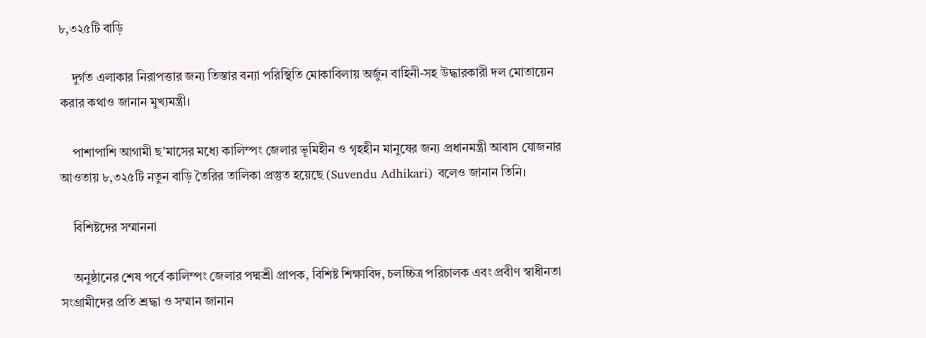৮,৩২৫টি বাড়ি

    দুর্গত এলাকার নিরাপত্তার জন্য তিস্তার বন্যা পরিস্থিতি মোকাবিলায় অর্জুন বাহিনী-সহ উদ্ধারকারী দল মোতায়েন করার কথাও জানান মুখ্যমন্ত্রী।

    পাশাপাশি আগামী ছ’মাসের মধ্যে কালিম্পং জেলার ভূমিহীন ও গৃহহীন মানুষের জন্য প্রধানমন্ত্রী আবাস যোজনার আওতায় ৮,৩২৫টি নতুন বাড়ি তৈরির তালিকা প্রস্তুত হয়েছে (Suvendu Adhikari) বলেও জানান তিনি।

    বিশিষ্টদের সম্মাননা

    অনুষ্ঠানের শেষ পর্বে কালিম্পং জেলার পদ্মশ্রী প্রাপক, বিশিষ্ট শিক্ষাবিদ, চলচ্চিত্র পরিচালক এবং প্রবীণ স্বাধীনতা সংগ্রামীদের প্রতি শ্রদ্ধা ও সম্মান জানান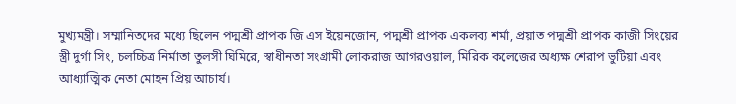মুখ্যমন্ত্রী। সম্মানিতদের মধ্যে ছিলেন পদ্মশ্রী প্রাপক জি এস ইয়েনজোন, পদ্মশ্রী প্রাপক একলব্য শর্মা, প্রয়াত পদ্মশ্রী প্রাপক কাজী সিংয়ের স্ত্রী দুর্গা সিং, চলচ্চিত্র নির্মাতা তুলসী ঘিমিরে, স্বাধীনতা সংগ্রামী লোকরাজ আগরওয়াল, মিরিক কলেজের অধ্যক্ষ শেরাপ ভুটিয়া এবং আধ্যাত্মিক নেতা মোহন প্রিয় আচার্য।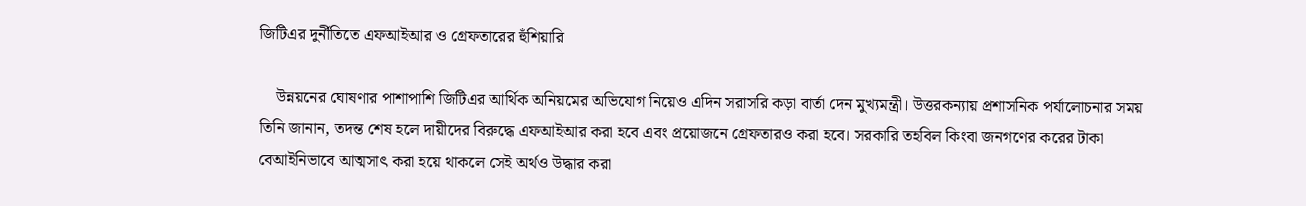জিটিএর দুর্নীতিতে এফআইআর ও গ্রেফতারের হুঁশিয়ারি

    উন্নয়নের ঘোষণার পাশাপাশি জিটিএর আর্থিক অনিয়মের অভিযোগ নিয়েও এদিন সরাসরি কড়া বার্তা দেন মুখ্যমন্ত্রী। উত্তরকন্যায় প্রশাসনিক পর্যালোচনার সময় তিনি জানান, তদন্ত শেষ হলে দায়ীদের বিরুদ্ধে এফআইআর করা হবে এবং প্রয়োজনে গ্রেফতারও করা হবে। সরকারি তহবিল কিংবা জনগণের করের টাকা বেআইনিভাবে আত্মসাৎ করা হয়ে থাকলে সেই অর্থও উদ্ধার করা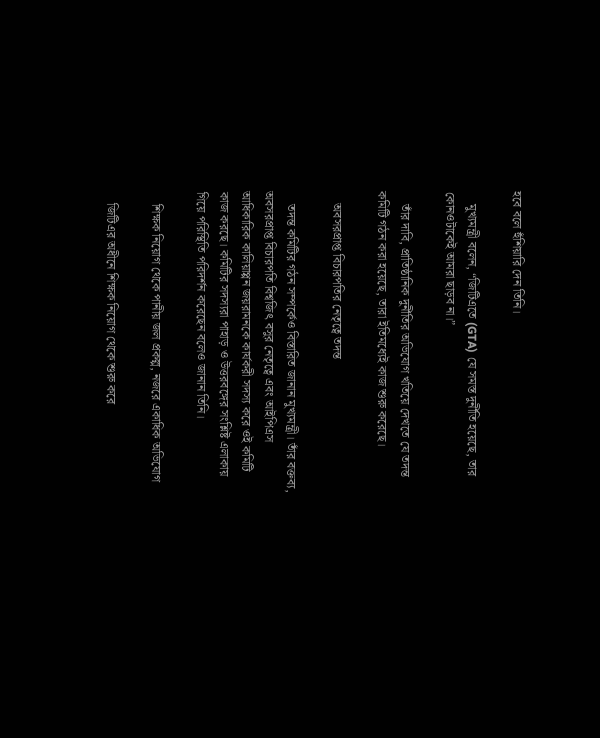হবে বলে হুঁশিয়ারি দেন তিনি।

    মুখ্যমন্ত্রী বলেন, “জিটিএতে (GTA) যে সমস্ত দুর্নীতি হয়েছে, তার কোনওটাকেই আমরা ছাড়ব না।”

    তাঁর দাবি, প্রাতিষ্ঠানিক দুর্নীতির অভিযোগ খতিয়ে দেখতে যে তদন্ত কমিটি গঠন করা হয়েছে, তারা ইতিমধ্যেই কাজ শুরু করেছে।

    অবসরপ্রাপ্ত বিচারপতির নেতৃত্বে তদন্ত

    তদন্ত কমিটির গঠন সম্পর্কেও বিস্তারিত জানান মুখ্যমন্ত্রী। তাঁর বক্তব্য, অবসরপ্রাপ্ত বিচারপতি বিশ্বজিৎ বসুর নেতৃত্বে এবং আইপিএস আধিকারিক কালিয়াপ্পন জয়রামনকে কার্যকরী সদস্য করে ওই কমিটি কাজ করছে। কমিটির সদস্যরা পাহাড় ও উত্তরবঙ্গের সংশ্লিষ্ট এলাকায় গিয়ে পরিস্থিতি পরিদর্শন করেছেন বলেও জানান তিনি।

    শিক্ষক নিয়োগ থেকে পানীয় জল প্রকল্প, নজরে একাধিক অভিযোগ

    জিটিএর অধীনে শিক্ষক নিয়োগ থেকে শুরু করে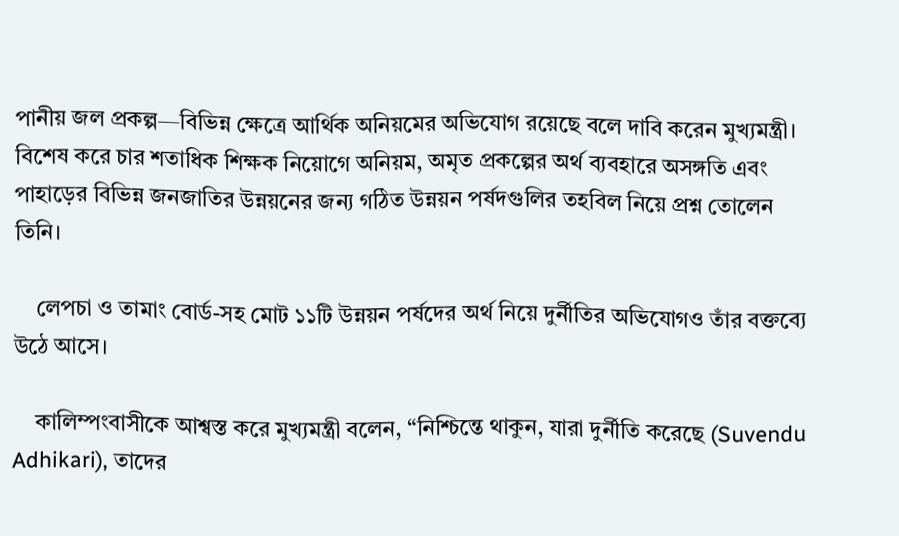পানীয় জল প্রকল্প—বিভিন্ন ক্ষেত্রে আর্থিক অনিয়মের অভিযোগ রয়েছে বলে দাবি করেন মুখ্যমন্ত্রী। বিশেষ করে চার শতাধিক শিক্ষক নিয়োগে অনিয়ম, অমৃত প্রকল্পের অর্থ ব্যবহারে অসঙ্গতি এবং পাহাড়ের বিভিন্ন জনজাতির উন্নয়নের জন্য গঠিত উন্নয়ন পর্ষদগুলির তহবিল নিয়ে প্রশ্ন তোলেন তিনি।

    লেপচা ও তামাং বোর্ড-সহ মোট ১১টি উন্নয়ন পর্ষদের অর্থ নিয়ে দুর্নীতির অভিযোগও তাঁর বক্তব্যে উঠে আসে।

    কালিম্পংবাসীকে আশ্বস্ত করে মুখ্যমন্ত্রী বলেন, “নিশ্চিন্তে থাকুন, যারা দুর্নীতি করেছে (Suvendu Adhikari), তাদের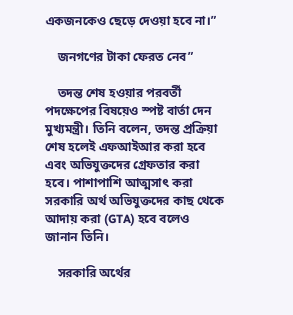একজনকেও ছেড়ে দেওয়া হবে না।”

    জনগণের টাকা ফেরত নেব”

    তদন্ত শেষ হওয়ার পরবর্তী পদক্ষেপের বিষয়েও স্পষ্ট বার্তা দেন মুখ্যমন্ত্রী। তিনি বলেন, তদন্ত প্রক্রিয়া শেষ হলেই এফআইআর করা হবে এবং অভিযুক্তদের গ্রেফতার করা হবে। পাশাপাশি আত্মসাৎ করা সরকারি অর্থ অভিযুক্তদের কাছ থেকে আদায় করা (GTA) হবে বলেও জানান তিনি।

    সরকারি অর্থের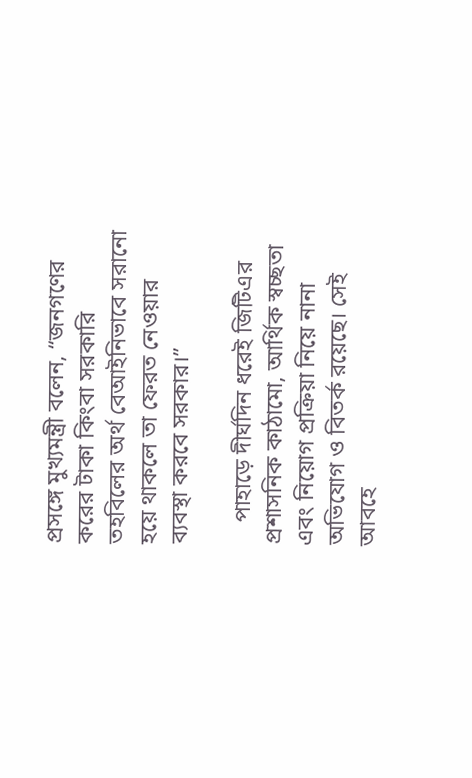প্রসঙ্গে মুখ্যমন্ত্রী বলেন, “জনগণের করের টাকা কিংবা সরকারি তহবিলের অর্থ বেআইনিভাবে সরানো হয়ে থাকলে তা ফেরত নেওয়ার ব্যবস্থা করবে সরকার।”

    পাহাড়ে দীর্ঘদিন ধরেই জিটিএর প্রশাসনিক কাঠামো, আর্থিক স্বচ্ছতা এবং নিয়োগ প্রক্রিয়া নিয়ে নানা অভিযোগ ও বিতর্ক রয়েছে। সেই আবহে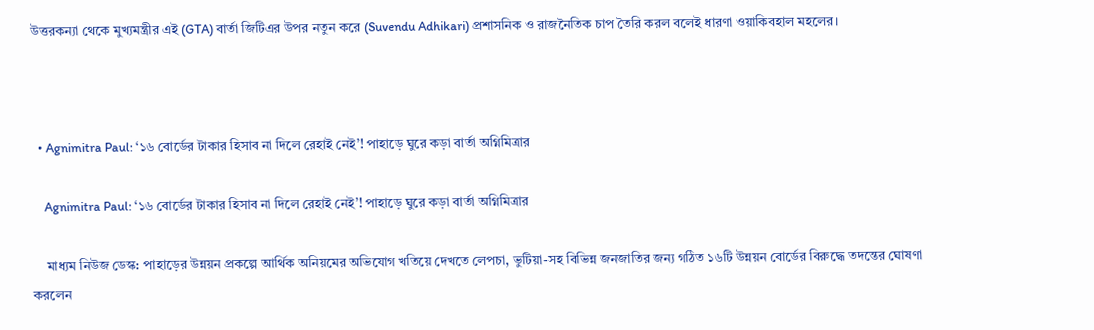উত্তরকন্যা থেকে মুখ্যমন্ত্রীর এই (GTA) বার্তা জিটিএর উপর নতুন করে (Suvendu Adhikari) প্রশাসনিক ও রাজনৈতিক চাপ তৈরি করল বলেই ধারণা ওয়াকিবহাল মহলের।



  • Agnimitra Paul: ‘১৬ বোর্ডের টাকার হিসাব না দিলে রেহাই নেই’! পাহাড়ে ঘুরে কড়া বার্তা অগ্নিমিত্রার

    Agnimitra Paul: ‘১৬ বোর্ডের টাকার হিসাব না দিলে রেহাই নেই’! পাহাড়ে ঘুরে কড়া বার্তা অগ্নিমিত্রার

    মাধ্যম নিউজ ডেস্ক: পাহাড়ের উন্নয়ন প্রকল্পে আর্থিক অনিয়মের অভিযোগ খতিয়ে দেখতে লেপচা, ভুটিয়া-সহ বিভিন্ন জনজাতির জন্য গঠিত ১৬টি উন্নয়ন বোর্ডের বিরুদ্ধে তদন্তের ঘোষণা করলেন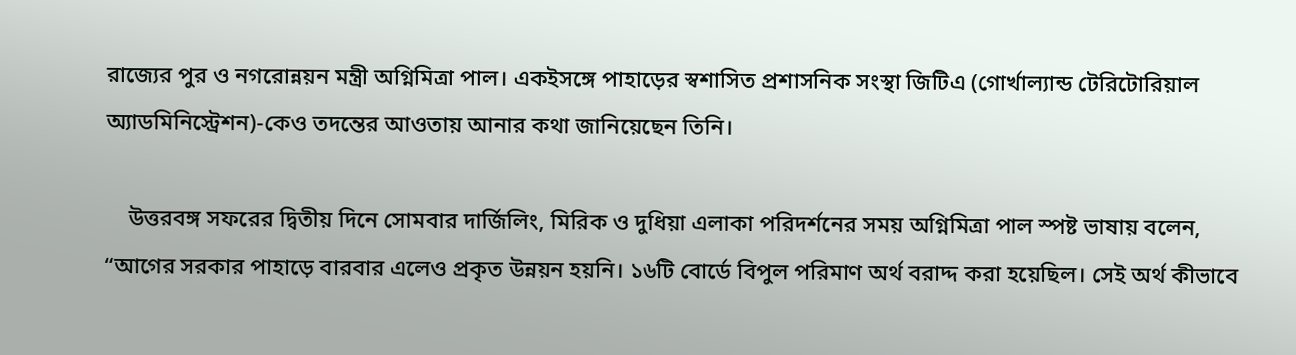রাজ্যের পুর ও নগরোন্নয়ন মন্ত্রী অগ্নিমিত্রা পাল। একইসঙ্গে পাহাড়ের স্বশাসিত প্রশাসনিক সংস্থা জিটিএ (গোর্খাল্যান্ড টেরিটোরিয়াল অ্যাডমিনিস্ট্রেশন)-কেও তদন্তের আওতায় আনার কথা জানিয়েছেন তিনি।

    উত্তরবঙ্গ সফরের দ্বিতীয় দিনে সোমবার দার্জিলিং, মিরিক ও দুধিয়া এলাকা পরিদর্শনের সময় অগ্নিমিত্রা পাল স্পষ্ট ভাষায় বলেন, “আগের সরকার পাহাড়ে বারবার এলেও প্রকৃত উন্নয়ন হয়নি। ১৬টি বোর্ডে বিপুল পরিমাণ অর্থ বরাদ্দ করা হয়েছিল। সেই অর্থ কীভাবে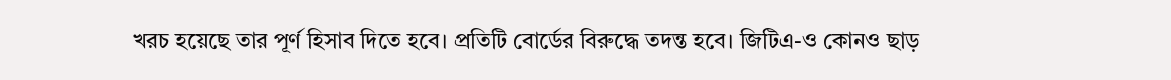খরচ হয়েছে তার পূর্ণ হিসাব দিতে হবে। প্রতিটি বোর্ডের বিরুদ্ধে তদন্ত হবে। জিটিএ-ও কোনও ছাড়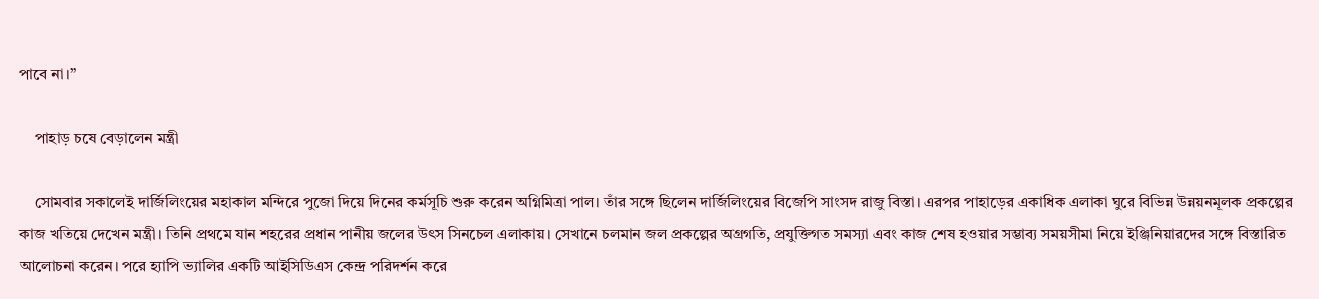পাবে না।”

    পাহাড় চষে বেড়ালেন মন্ত্রী

    সোমবার সকালেই দার্জিলিংয়ের মহাকাল মন্দিরে পুজো দিয়ে দিনের কর্মসূচি শুরু করেন অগ্নিমিত্রা পাল। তাঁর সঙ্গে ছিলেন দার্জিলিংয়ের বিজেপি সাংসদ রাজু বিস্তা। এরপর পাহাড়ের একাধিক এলাকা ঘুরে বিভিন্ন উন্নয়নমূলক প্রকল্পের কাজ খতিয়ে দেখেন মন্ত্রী। তিনি প্রথমে যান শহরের প্রধান পানীয় জলের উৎস সিনচেল এলাকায়। সেখানে চলমান জল প্রকল্পের অগ্রগতি, প্রযুক্তিগত সমস্যা এবং কাজ শেষ হওয়ার সম্ভাব্য সময়সীমা নিয়ে ইঞ্জিনিয়ারদের সঙ্গে বিস্তারিত আলোচনা করেন। পরে হ্যাপি ভ্যালির একটি আইসিডিএস কেন্দ্র পরিদর্শন করে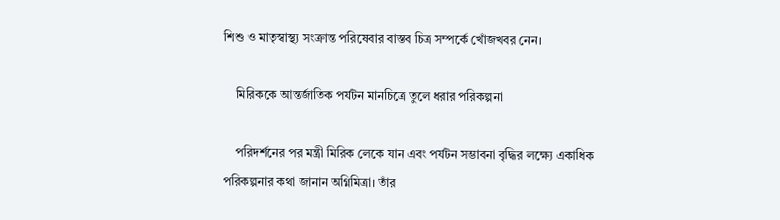শিশু ও মাতৃস্বাস্থ্য সংক্রান্ত পরিষেবার বাস্তব চিত্র সম্পর্কে খোঁজখবর নেন।

    মিরিককে আন্তর্জাতিক পর্যটন মানচিত্রে তুলে ধরার পরিকল্পনা

    পরিদর্শনের পর মন্ত্রী মিরিক লেকে যান এবং পর্যটন সম্ভাবনা বৃদ্ধির লক্ষ্যে একাধিক পরিকল্পনার কথা জানান অগ্নিমিত্রা। তাঁর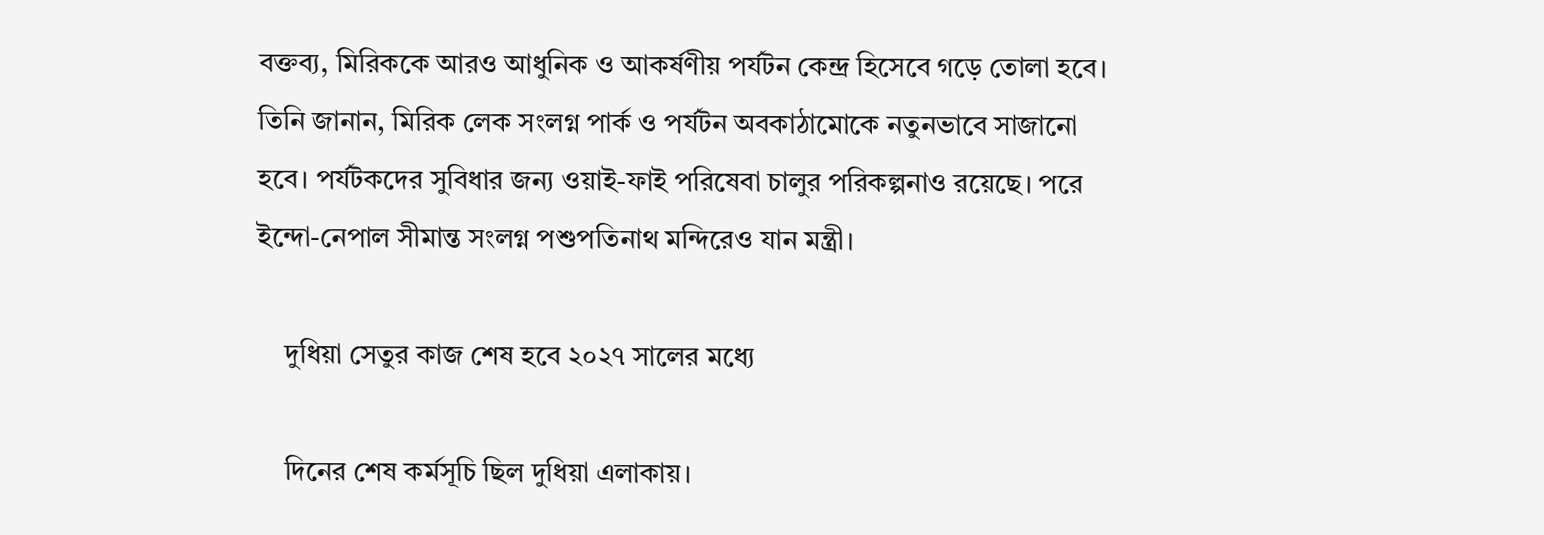বক্তব্য, মিরিককে আরও আধুনিক ও আকর্ষণীয় পর্যটন কেন্দ্র হিসেবে গড়ে তোলা হবে। তিনি জানান, মিরিক লেক সংলগ্ন পার্ক ও পর্যটন অবকাঠামোকে নতুনভাবে সাজানো হবে। পর্যটকদের সুবিধার জন্য ওয়াই-ফাই পরিষেবা চালুর পরিকল্পনাও রয়েছে। পরে ইন্দো-নেপাল সীমান্ত সংলগ্ন পশুপতিনাথ মন্দিরেও যান মন্ত্রী।

    দুধিয়া সেতুর কাজ শেষ হবে ২০২৭ সালের মধ্যে

    দিনের শেষ কর্মসূচি ছিল দুধিয়া এলাকায়।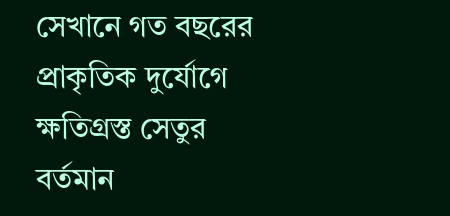সেখানে গত বছরের প্রাকৃতিক দুর্যোগে ক্ষতিগ্রস্ত সেতুর বর্তমান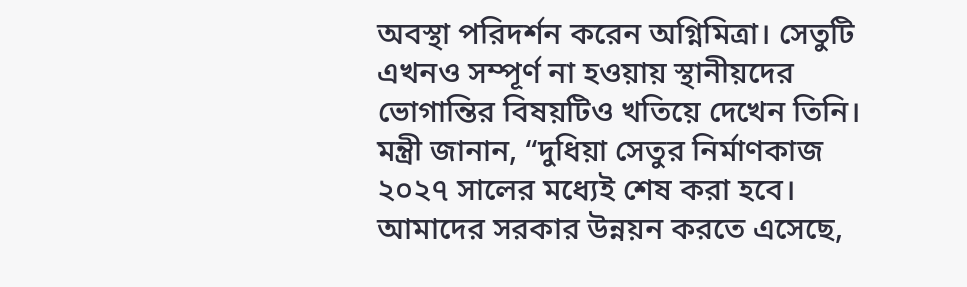অবস্থা পরিদর্শন করেন অগ্নিমিত্রা। সেতুটি এখনও সম্পূর্ণ না হওয়ায় স্থানীয়দের ভোগান্তির বিষয়টিও খতিয়ে দেখেন তিনি। মন্ত্রী জানান, “দুধিয়া সেতুর নির্মাণকাজ ২০২৭ সালের মধ্যেই শেষ করা হবে। আমাদের সরকার উন্নয়ন করতে এসেছে,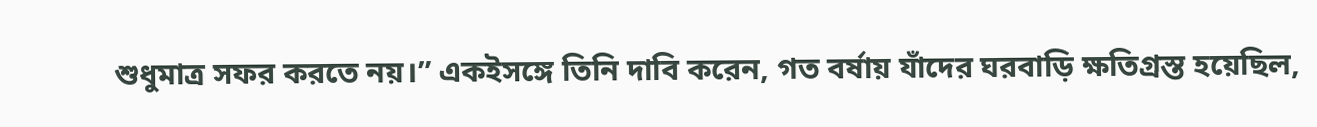শুধুমাত্র সফর করতে নয়।” একইসঙ্গে তিনি দাবি করেন, গত বর্ষায় যাঁদের ঘরবাড়ি ক্ষতিগ্রস্ত হয়েছিল,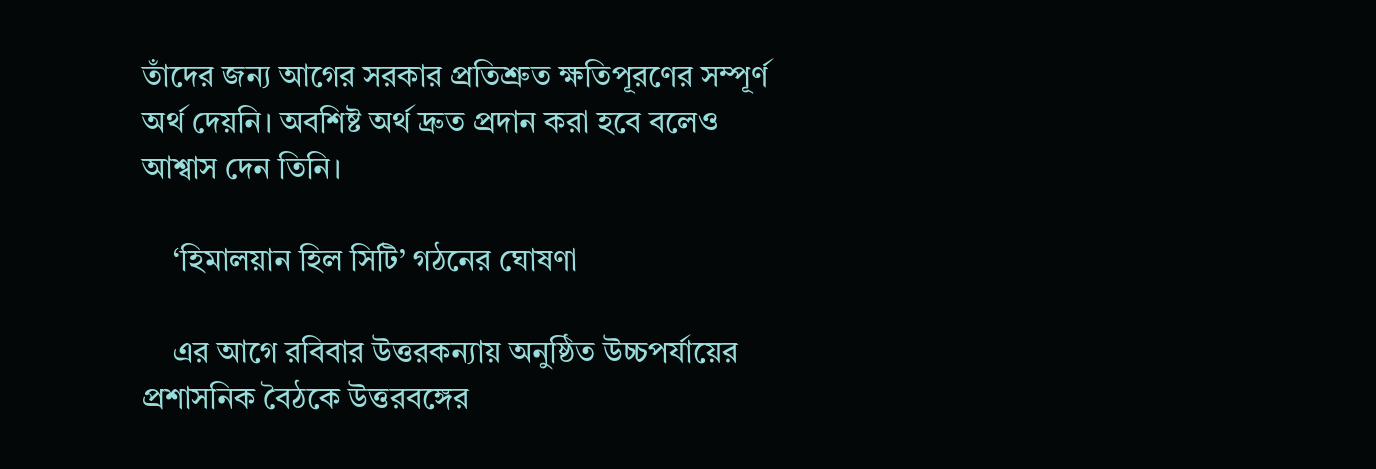তাঁদের জন্য আগের সরকার প্রতিশ্রুত ক্ষতিপূরণের সম্পূর্ণ অর্থ দেয়নি। অবশিষ্ট অর্থ দ্রুত প্রদান করা হবে বলেও আশ্বাস দেন তিনি।

    ‘হিমালয়ান হিল সিটি’ গঠনের ঘোষণা

    এর আগে রবিবার উত্তরকন্যায় অনুষ্ঠিত উচ্চপর্যায়ের প্রশাসনিক বৈঠকে উত্তরবঙ্গের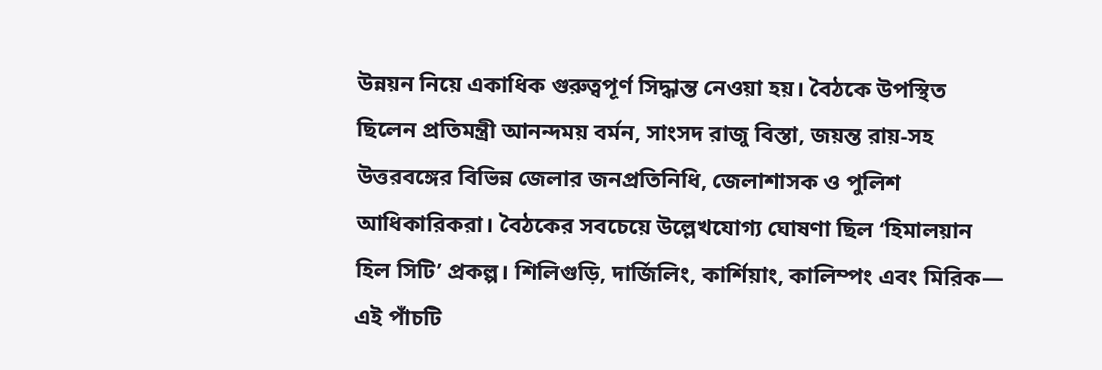উন্নয়ন নিয়ে একাধিক গুরুত্বপূর্ণ সিদ্ধান্ত নেওয়া হয়। বৈঠকে উপস্থিত ছিলেন প্রতিমন্ত্রী আনন্দময় বর্মন, সাংসদ রাজু বিস্তা, জয়ন্ত রায়-সহ উত্তরবঙ্গের বিভিন্ন জেলার জনপ্রতিনিধি, জেলাশাসক ও পুলিশ আধিকারিকরা। বৈঠকের সবচেয়ে উল্লেখযোগ্য ঘোষণা ছিল ‘হিমালয়ান হিল সিটি’ প্রকল্প। শিলিগুড়ি, দার্জিলিং, কার্শিয়াং, কালিম্পং এবং মিরিক— এই পাঁচটি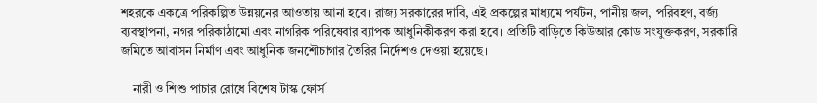শহরকে একত্রে পরিকল্পিত উন্নয়নের আওতায় আনা হবে। রাজ্য সরকারের দাবি, এই প্রকল্পের মাধ্যমে পর্যটন, পানীয় জল, পরিবহণ, বর্জ্য ব্যবস্থাপনা, নগর পরিকাঠামো এবং নাগরিক পরিষেবার ব্যাপক আধুনিকীকরণ করা হবে। প্রতিটি বাড়িতে কিউআর কোড সংযুক্তকরণ, সরকারি জমিতে আবাসন নির্মাণ এবং আধুনিক জনশৌচাগার তৈরির নির্দেশও দেওয়া হয়েছে।

    নারী ও শিশু পাচার রোধে বিশেষ টাস্ক ফোর্স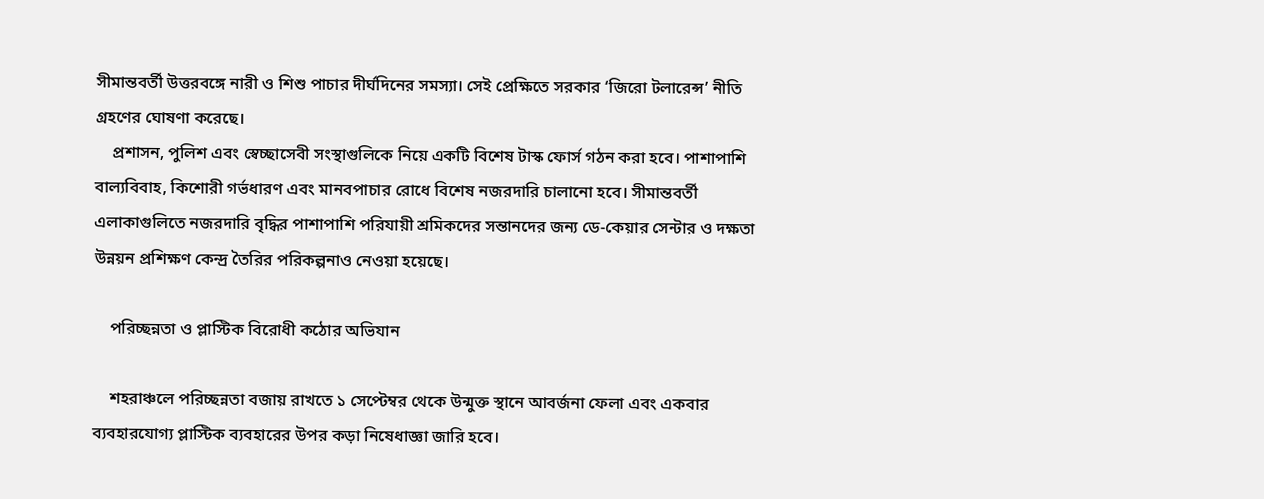সীমান্তবর্তী উত্তরবঙ্গে নারী ও শিশু পাচার দীর্ঘদিনের সমস্যা। সেই প্রেক্ষিতে সরকার ‘জিরো টলারেন্স’ নীতি গ্রহণের ঘোষণা করেছে।
    প্রশাসন, পুলিশ এবং স্বেচ্ছাসেবী সংস্থাগুলিকে নিয়ে একটি বিশেষ টাস্ক ফোর্স গঠন করা হবে। পাশাপাশি বাল্যবিবাহ, কিশোরী গর্ভধারণ এবং মানবপাচার রোধে বিশেষ নজরদারি চালানো হবে। সীমান্তবর্তী এলাকাগুলিতে নজরদারি বৃদ্ধির পাশাপাশি পরিযায়ী শ্রমিকদের সন্তানদের জন্য ডে-কেয়ার সেন্টার ও দক্ষতা উন্নয়ন প্রশিক্ষণ কেন্দ্র তৈরির পরিকল্পনাও নেওয়া হয়েছে।

    পরিচ্ছন্নতা ও প্লাস্টিক বিরোধী কঠোর অভিযান

    শহরাঞ্চলে পরিচ্ছন্নতা বজায় রাখতে ১ সেপ্টেম্বর থেকে উন্মুক্ত স্থানে আবর্জনা ফেলা এবং একবার ব্যবহারযোগ্য প্লাস্টিক ব্যবহারের উপর কড়া নিষেধাজ্ঞা জারি হবে।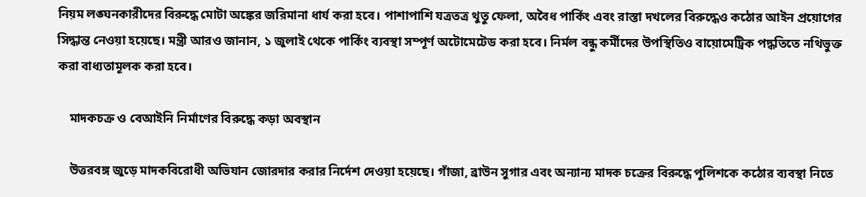নিয়ম লঙ্ঘনকারীদের বিরুদ্ধে মোটা অঙ্কের জরিমানা ধার্য করা হবে। পাশাপাশি যত্রতত্র থুতু ফেলা, অবৈধ পার্কিং এবং রাস্তা দখলের বিরুদ্ধেও কঠোর আইন প্রয়োগের সিদ্ধান্ত নেওয়া হয়েছে। মন্ত্রী আরও জানান, ১ জুলাই থেকে পার্কিং ব্যবস্থা সম্পূর্ণ অটোমেটেড করা হবে। নির্মল বন্ধু কর্মীদের উপস্থিতিও বায়োমেট্রিক পদ্ধতিতে নথিভুক্ত করা বাধ্যতামূলক করা হবে।

    মাদকচক্র ও বেআইনি নির্মাণের বিরুদ্ধে কড়া অবস্থান

    উত্তরবঙ্গ জুড়ে মাদকবিরোধী অভিযান জোরদার করার নির্দেশ দেওয়া হয়েছে। গাঁজা, ব্রাউন সুগার এবং অন্যান্য মাদক চক্রের বিরুদ্ধে পুলিশকে কঠোর ব্যবস্থা নিতে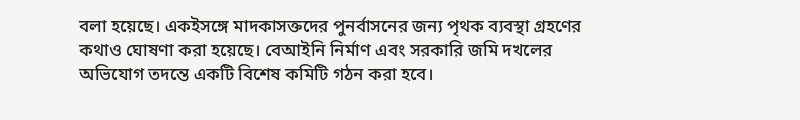বলা হয়েছে। একইসঙ্গে মাদকাসক্তদের পুনর্বাসনের জন্য পৃথক ব্যবস্থা গ্রহণের কথাও ঘোষণা করা হয়েছে। বেআইনি নির্মাণ এবং সরকারি জমি দখলের অভিযোগ তদন্তে একটি বিশেষ কমিটি গঠন করা হবে।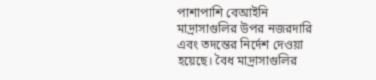পাশাপাশি বেআইনি মাদ্রাসাগুলির উপর নজরদারি এবং তদন্তের নির্দেশ দেওয়া হয়েছে। বৈধ মাদ্রাসাগুলির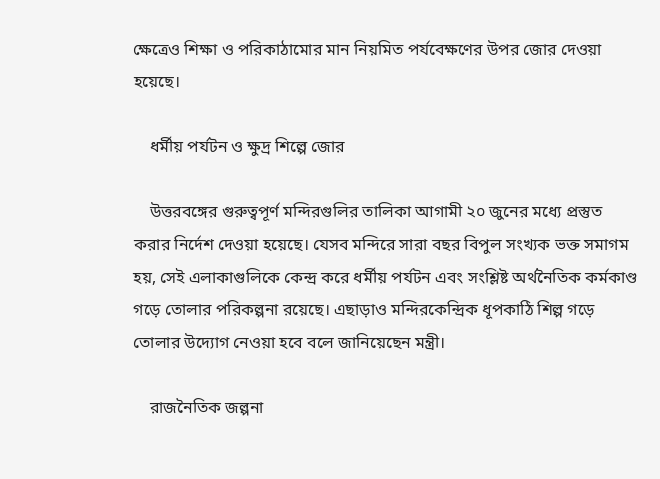ক্ষেত্রেও শিক্ষা ও পরিকাঠামোর মান নিয়মিত পর্যবেক্ষণের উপর জোর দেওয়া হয়েছে।

    ধর্মীয় পর্যটন ও ক্ষুদ্র শিল্পে জোর

    উত্তরবঙ্গের গুরুত্বপূর্ণ মন্দিরগুলির তালিকা আগামী ২০ জুনের মধ্যে প্রস্তুত করার নির্দেশ দেওয়া হয়েছে। যেসব মন্দিরে সারা বছর বিপুল সংখ্যক ভক্ত সমাগম হয়, সেই এলাকাগুলিকে কেন্দ্র করে ধর্মীয় পর্যটন এবং সংশ্লিষ্ট অর্থনৈতিক কর্মকাণ্ড গড়ে তোলার পরিকল্পনা রয়েছে। এছাড়াও মন্দিরকেন্দ্রিক ধূপকাঠি শিল্প গড়ে তোলার উদ্যোগ নেওয়া হবে বলে জানিয়েছেন মন্ত্রী।

    রাজনৈতিক জল্পনা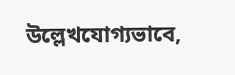উল্লেখযোগ্যভাবে,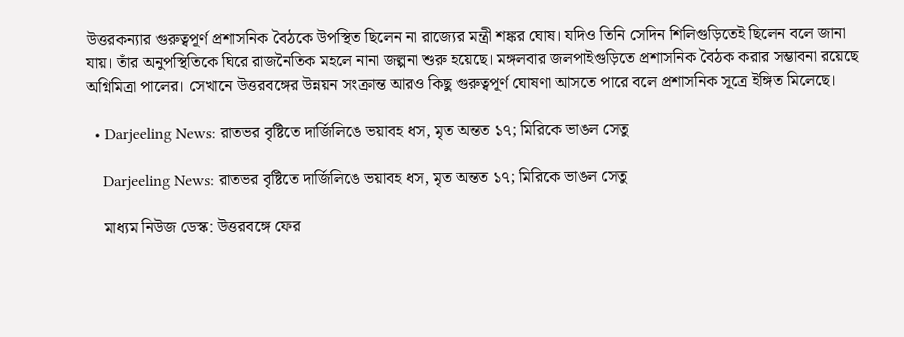উত্তরকন্যার গুরুত্বপূর্ণ প্রশাসনিক বৈঠকে উপস্থিত ছিলেন না রাজ্যের মন্ত্রী শঙ্কর ঘোষ। যদিও তিনি সেদিন শিলিগুড়িতেই ছিলেন বলে জানা যায়। তাঁর অনুপস্থিতিকে ঘিরে রাজনৈতিক মহলে নানা জল্পনা শুরু হয়েছে। মঙ্গলবার জলপাইগুড়িতে প্রশাসনিক বৈঠক করার সম্ভাবনা রয়েছে অগ্নিমিত্রা পালের। সেখানে উত্তরবঙ্গের উন্নয়ন সংক্রান্ত আরও কিছু গুরুত্বপূর্ণ ঘোষণা আসতে পারে বলে প্রশাসনিক সূত্রে ইঙ্গিত মিলেছে।

  • Darjeeling News: রাতভর বৃষ্টিতে দার্জিলিঙে ভয়াবহ ধস, মৃত অন্তত ১৭; মিরিকে ভাঙল সেতু

    Darjeeling News: রাতভর বৃষ্টিতে দার্জিলিঙে ভয়াবহ ধস, মৃত অন্তত ১৭; মিরিকে ভাঙল সেতু

    মাধ্যম নিউজ ডেস্ক: উত্তরবঙ্গে ফের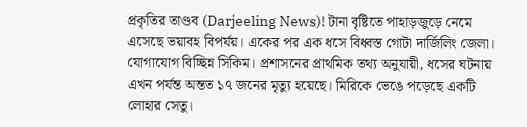প্রকৃতির তাণ্ডব (Darjeeling News)! টানা বৃষ্টিতে পাহাড়জুড়ে নেমে এসেছে ভয়াবহ বিপর্যয়। একের পর এক ধসে বিধ্বস্ত গোটা দার্জিলিং জেলা। যোগাযোগ বিচ্ছিন্ন সিকিম। প্রশাসনের প্রাথমিক তথ্য অনুযায়ী, ধসের ঘটনায় এখন পর্যন্ত অন্তত ১৭ জনের মৃত্যু হয়েছে। মিরিকে ভেঙে পড়েছে একটি লোহার সেতু।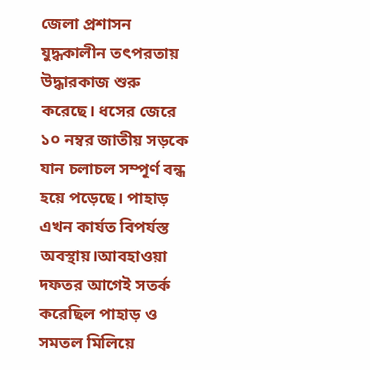জেলা প্রশাসন যুদ্ধকালীন তৎপরতায় উদ্ধারকাজ শুরু করেছে। ধসের জেরে ১০ নম্বর জাতীয় সড়কে যান চলাচল সম্পূর্ণ বন্ধ হয়ে পড়েছে। পাহাড় এখন কার্যত বিপর্যস্ত অবস্থায়।আবহাওয়া দফতর আগেই সতর্ক করেছিল পাহাড় ও সমতল মিলিয়ে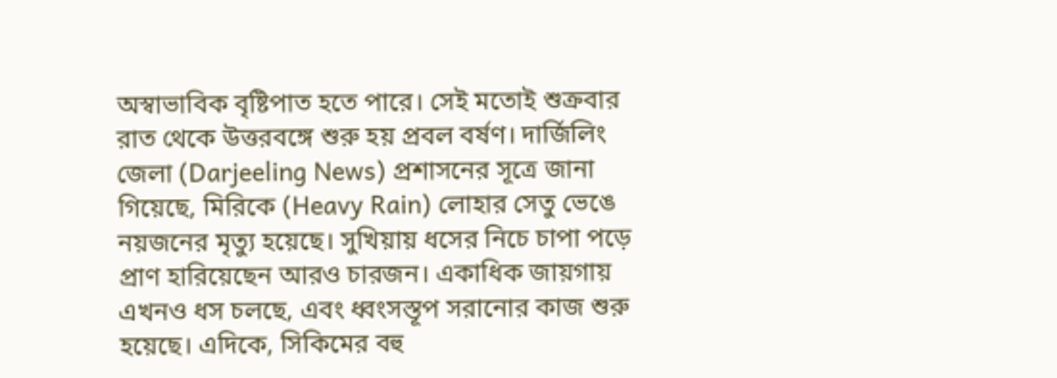অস্বাভাবিক বৃষ্টিপাত হতে পারে। সেই মতোই শুক্রবার রাত থেকে উত্তরবঙ্গে শুরু হয় প্রবল বর্ষণ। দার্জিলিং জেলা (Darjeeling News) প্রশাসনের সূত্রে জানা গিয়েছে, মিরিকে (Heavy Rain) লোহার সেতু ভেঙে নয়জনের মৃত্যু হয়েছে। সুখিয়ায় ধসের নিচে চাপা পড়ে প্রাণ হারিয়েছেন আরও চারজন। একাধিক জায়গায় এখনও ধস চলছে, এবং ধ্বংসস্তূপ সরানোর কাজ শুরু হয়েছে। এদিকে, সিকিমের বহু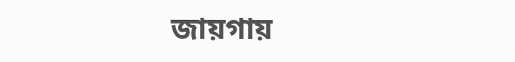জায়গায়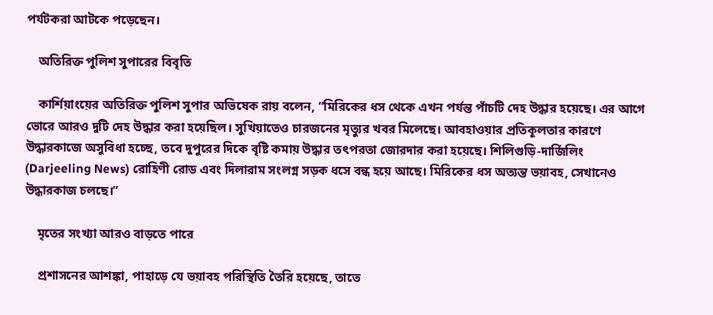পর্যটকরা আটকে পড়েছেন।

    অতিরিক্ত পুলিশ সুপারের বিবৃতি

    কার্শিয়াংয়ের অতিরিক্ত পুলিশ সুপার অভিষেক রায় বলেন, “মিরিকের ধস থেকে এখন পর্যন্ত পাঁচটি দেহ উদ্ধার হয়েছে। এর আগে ভোরে আরও দুটি দেহ উদ্ধার করা হয়েছিল। সুখিয়াতেও চারজনের মৃত্যুর খবর মিলেছে। আবহাওয়ার প্রতিকূলতার কারণে উদ্ধারকাজে অসুবিধা হচ্ছে, তবে দুপুরের দিকে বৃষ্টি কমায় উদ্ধার তৎপরতা জোরদার করা হয়েছে। শিলিগুড়ি-দার্জিলিং (Darjeeling News) রোহিণী রোড এবং দিলারাম সংলগ্ন সড়ক ধসে বন্ধ হয়ে আছে। মিরিকের ধস অত্যন্ত ভয়াবহ, সেখানেও উদ্ধারকাজ চলছে।”

    মৃতের সংখ্যা আরও বাড়তে পারে

    প্রশাসনের আশঙ্কা, পাহাড়ে যে ভয়াবহ পরিস্থিতি তৈরি হয়েছে, তাতে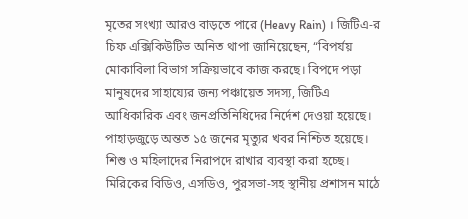মৃতের সংখ্যা আরও বাড়তে পারে (Heavy Rain) । জিটিএ-র চিফ এক্সিকিউটিভ অনিত থাপা জানিয়েছেন, “বিপর্যয় মোকাবিলা বিভাগ সক্রিয়ভাবে কাজ করছে। বিপদে পড়া মানুষদের সাহায্যের জন্য পঞ্চায়েত সদস্য, জিটিএ আধিকারিক এবং জনপ্রতিনিধিদের নির্দেশ দেওয়া হয়েছে। পাহাড়জুড়ে অন্তত ১৫ জনের মৃত্যুর খবর নিশ্চিত হয়েছে। শিশু ও মহিলাদের নিরাপদে রাখার ব্যবস্থা করা হচ্ছে। মিরিকের বিডিও, এসডিও, পুরসভা-সহ স্থানীয় প্রশাসন মাঠে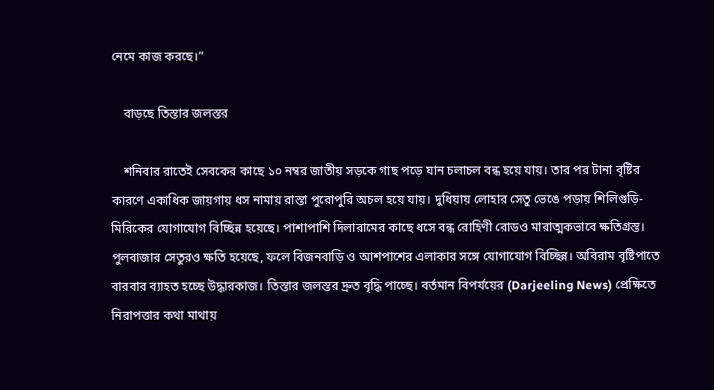নেমে কাজ করছে।”

    বাড়ছে তিস্তার জলস্তর

    শনিবার রাতেই সেবকের কাছে ১০ নম্বর জাতীয় সড়কে গাছ পড়ে যান চলাচল বন্ধ হয়ে যায়। তার পর টানা বৃষ্টির কারণে একাধিক জায়গায় ধস নামায় রাস্তা পুরোপুরি অচল হয়ে যায়। দুধিয়ায় লোহার সেতু ভেঙে পড়ায় শিলিগুড়ি-মিরিকের যোগাযোগ বিচ্ছিন্ন হয়েছে। পাশাপাশি দিলারামের কাছে ধসে বন্ধ রোহিণী রোডও মারাত্মকভাবে ক্ষতিগ্রস্ত। পুলবাজার সেতুরও ক্ষতি হয়েছে, ফলে বিজনবাড়ি ও আশপাশের এলাকার সঙ্গে যোগাযোগ বিচ্ছিন্ন। অবিরাম বৃষ্টিপাতে বারবার ব্যাহত হচ্ছে উদ্ধারকাজ। তিস্তার জলস্তর দ্রুত বৃদ্ধি পাচ্ছে। বর্তমান বিপর্যয়ের (Darjeeling News) প্রেক্ষিতে নিরাপত্তার কথা মাথায়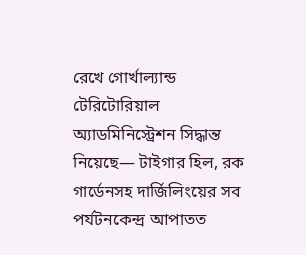রেখে গোর্খাল্যান্ড টেরিটোরিয়াল অ্যাডমিনিস্ট্রেশন সিদ্ধান্ত নিয়েছে— টাইগার হিল, রক গার্ডেনসহ দার্জিলিংয়ের সব পর্যটনকেন্দ্র আপাতত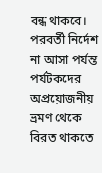বন্ধ থাকবে। পরবর্তী নির্দেশ না আসা পর্যন্ত পর্যটকদের অপ্রয়োজনীয় ভ্রমণ থেকে বিরত থাকতে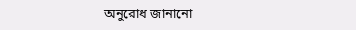অনুরোধ জানানো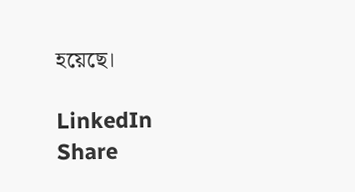হয়েছে।

LinkedIn
Share